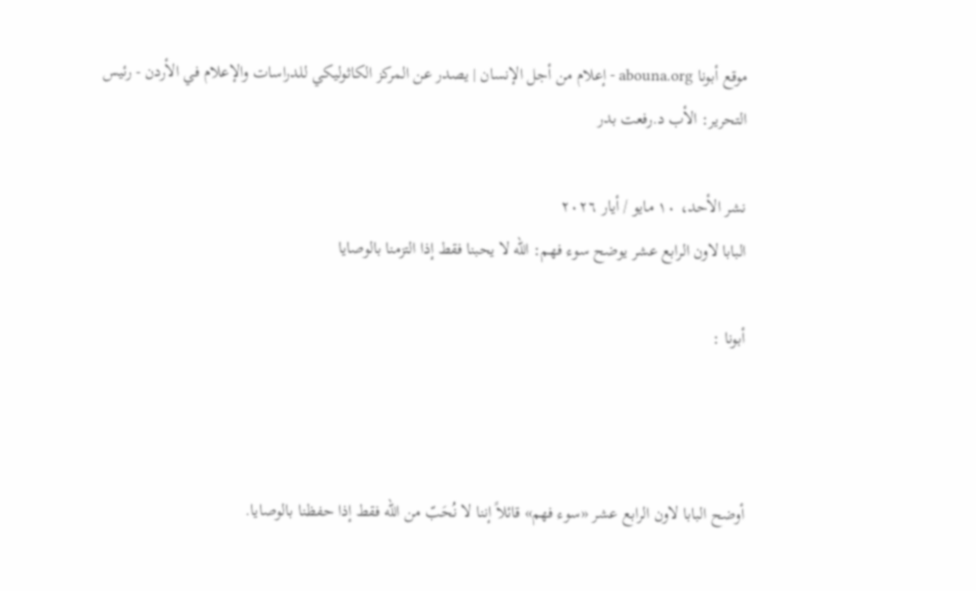موقع أبونا abouna.org - إعلام من أجل الإنسان | يصدر عن المركز الكاثوليكي للدراسات والإعلام في الأردن - رئيس التحرير: الأب د.رفعت بدر

نشر الأحد، ١٠ مايو / أيار ٢٠٢٦
البابا لاون الرابع عشر يوضح سوء فهم: الله لا يحبنا فقط إذا التزمنا بالوصايا

أبونا :



أوضح البابا لاون الرابع عشر «سوء فهم» قائلاً إننا لا نُحَبّ من الله فقط إذا حفظنا بالوصايا.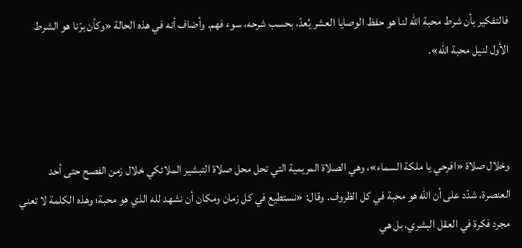فالتفكير بأن شرط محبة الله لنا هو حفظ الوصايا العشر يُعدّ، بحسب شرحه، سوء فهم. وأضاف أنه في هذه الحالة «وكأن برّنا هو الشرط الأول لنيل محبة الله».



وخلال صلاة «افرحي يا ملكة السماء»، وهي الصلاة المريمية التي تحل محل صلاة التبشير الملائكي خلال زمن الفصح حتى أحد العنصرة، شدّد على أن الله هو محبة في كل الظروف. وقال: «نستطيع في كل زمان ومكان أن نشهد لله الذي هو محبة؛ وهذه الكلمة لا تعني مجرد فكرة في العقل البشري، بل هي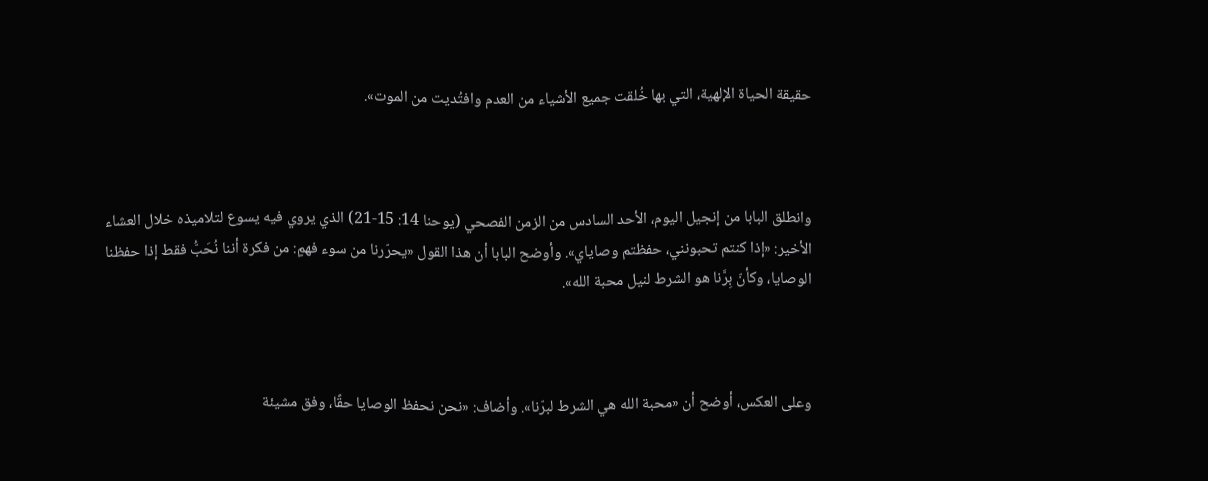حقيقة الحياة الإلهية، التي بها خُلقت جميع الأشياء من العدم وافتُديت من الموت».



وانطلق البابا من إنجيل اليوم، الأحد السادس من الزمن الفصحي (يوحنا 14: 15-21) الذي يروي فيه يسوع لتلاميذه خلال العشاء الأخير: «إذا كنتم تحبونني، حفظتم وصاياي». وأوضح البابا أن هذا القول «يحرّرنا من سوء فهمٍ: من فكرة أننا نُحَبُّ فقط إذا حفظنا الوصايا، وكأنّ بِرَّنا هو الشرط لنيل محبة الله».



وعلى العكس، أوضح أن «محبة الله هي الشرط لبرّنا». وأضاف: «نحن نحفظ الوصايا حقًا، وفق مشيئة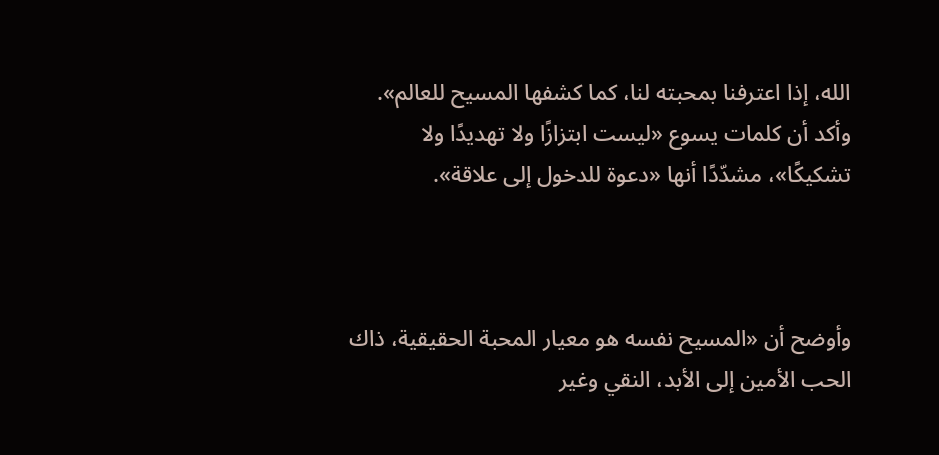الله، إذا اعترفنا بمحبته لنا، كما كشفها المسيح للعالم». وأكد أن كلمات يسوع «ليست ابتزازًا ولا تهديدًا ولا تشكيكًا»، مشدّدًا أنها «دعوة للدخول إلى علاقة».



وأوضح أن «المسيح نفسه هو معيار المحبة الحقيقية، ذاك الحب الأمين إلى الأبد، النقي وغير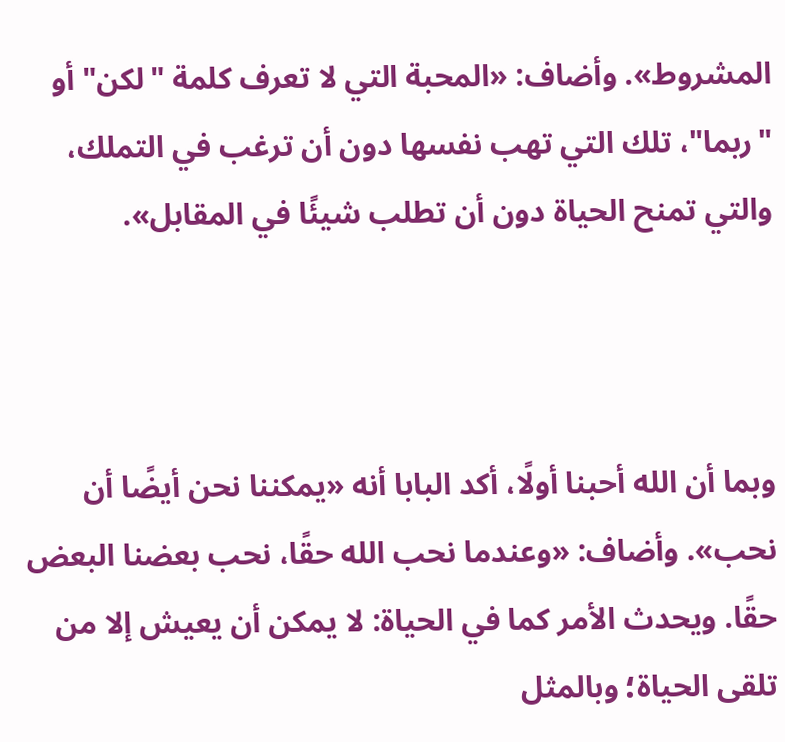المشروط». وأضاف: «المحبة التي لا تعرف كلمة "لكن" أو "ربما"، تلك التي تهب نفسها دون أن ترغب في التملك، والتي تمنح الحياة دون أن تطلب شيئًا في المقابل».



وبما أن الله أحبنا أولًا، أكد البابا أنه «يمكننا نحن أيضًا أن نحب». وأضاف: «وعندما نحب الله حقًا، نحب بعضنا البعض حقًا. ويحدث الأمر كما في الحياة: لا يمكن أن يعيش إلا من تلقى الحياة؛ وبالمثل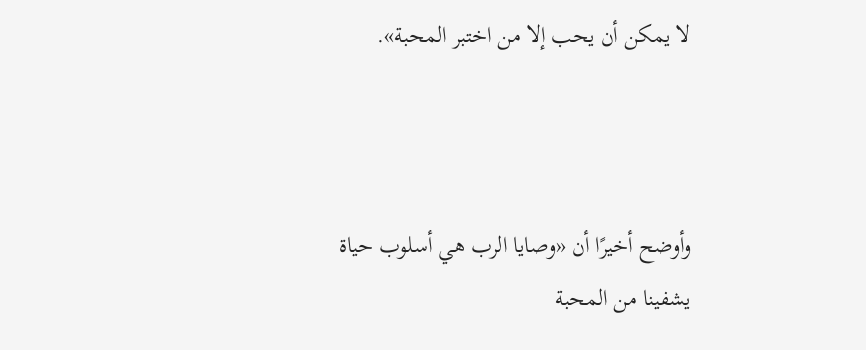لا يمكن أن يحب إلا من اختبر المحبة».



وأوضح أخيرًا أن «وصايا الرب هي أسلوب حياة يشفينا من المحبة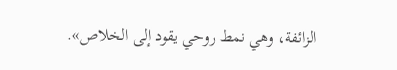الزائفة، وهي نمط روحي يقود إلى الخلاص».